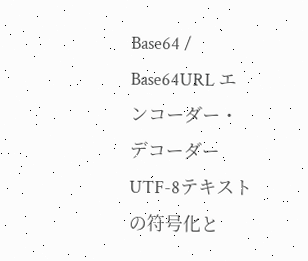Base64 / Base64URL エンコーダー・デコーダー
UTF-8テキストの符号化と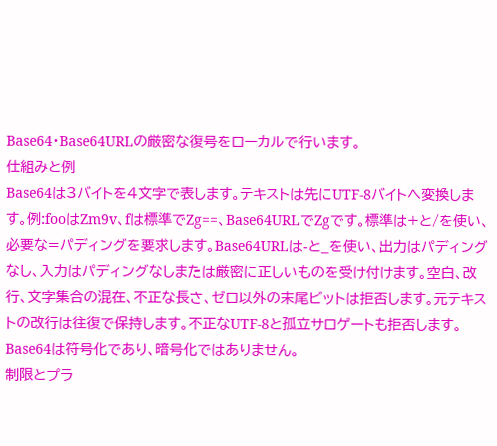Base64・Base64URLの厳密な復号をローカルで行います。
仕組みと例
Base64は3バイトを4文字で表します。テキストは先にUTF-8バイトへ変換します。例:fooはZm9v、fは標準でZg==、Base64URLでZgです。標準は+と/を使い、必要な=パディングを要求します。Base64URLは-と_を使い、出力はパディングなし、入力はパディングなしまたは厳密に正しいものを受け付けます。空白、改行、文字集合の混在、不正な長さ、ゼロ以外の末尾ビットは拒否します。元テキストの改行は往復で保持します。不正なUTF-8と孤立サロゲートも拒否します。Base64は符号化であり、暗号化ではありません。
制限とプラ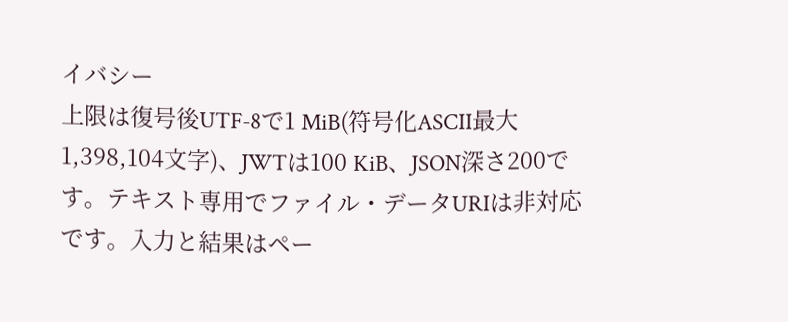イバシー
上限は復号後UTF-8で1 MiB(符号化ASCII最大1,398,104文字)、JWTは100 KiB、JSON深さ200です。テキスト専用でファイル・データURIは非対応です。入力と結果はペー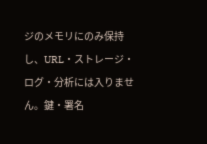ジのメモリにのみ保持し、URL・ストレージ・ログ・分析には入りません。鍵・署名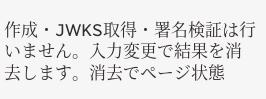作成・JWKS取得・署名検証は行いません。入力変更で結果を消去します。消去でページ状態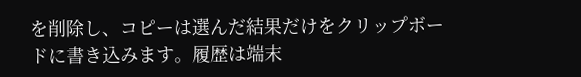を削除し、コピーは選んだ結果だけをクリップボードに書き込みます。履歴は端末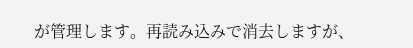が管理します。再読み込みで消去しますが、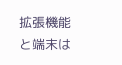拡張機能と端末は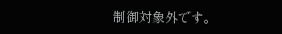制御対象外です。